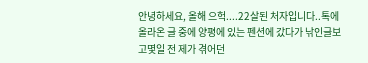안녕하세요, 올해 으헉....22살된 처자입니다..톡에 올라온 글 중에 양평에 있는 펜션에 갔다가 낚인글보고몇일 전 제가 겪어던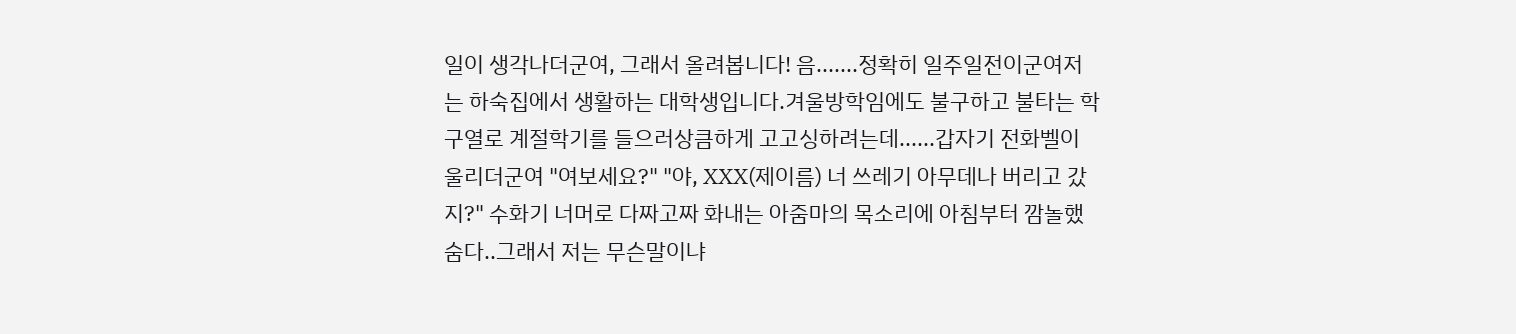일이 생각나더군여, 그래서 올려봅니다! 음.......정확히 일주일전이군여저는 하숙집에서 생활하는 대학생입니다.겨울방학임에도 불구하고 불타는 학구열로 계절학기를 들으러상큼하게 고고싱하려는데......갑자기 전화벨이 울리더군여 "여보세요?" "야, XXX(제이름) 너 쓰레기 아무데나 버리고 갔지?" 수화기 너머로 다짜고짜 화내는 아줌마의 목소리에 아침부터 깜놀했숨다..그래서 저는 무슨말이냐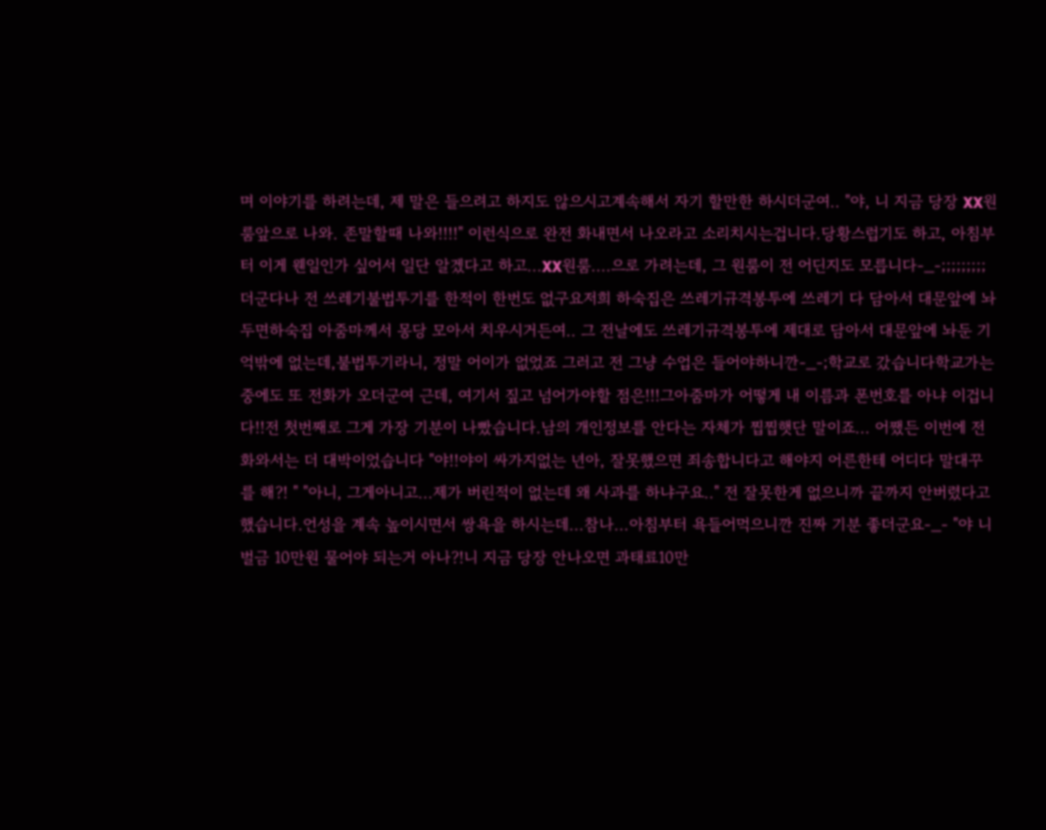며 이야기를 하려는데, 제 말은 들으려고 하지도 않으시고계속해서 자기 할만한 하시더군여.. "야, 니 지금 당장 XX원룸앞으로 나와. 존말할때 나와!!!!" 이런식으로 완전 화내면서 나오라고 소리치시는겁니다.당황스럽기도 하고, 아침부터 이게 웬일인가 싶어서 일단 알겠다고 하고...XX원룸....으로 가려는데, 그 원룸이 전 어딘지도 모릅니다-_-;;;;;;;;; 더군다나 전 쓰레기불법투기를 한적이 한번도 없구요저희 하숙집은 쓰레기규격봉투에 쓰레기 다 담아서 대문앞에 놔두면하숙집 아줌마께서 몽당 모아서 치우시거든여.. 그 전날에도 쓰레기규격봉투에 제대로 담아서 대문앞에 놔둔 기억밖에 없는데,불법투기라니, 정말 어이가 없었죠 그러고 전 그냥 수업은 들어야하니깐-_-;학교로 갔습니다학교가는 중에도 또 전화가 오더군여 근데, 여기서 짚고 넘어가야할 점은!!!그아줌마가 어떻게 내 이름과 폰번호를 아냐 이겁니다!!전 첫번째로 그게 가장 기분이 나빴습니다.남의 개인정보를 안다는 자체가 찝찝햇단 말이죠... 어쨌든 이번에 전화와서는 더 대박이었습니다 "야!!야이 싸가지없는 년아, 잘못했으면 죄송합니다고 해야지 어른한테 어디다 말대꾸를 해?! " "아니, 그게아니고...제가 버린적이 없는데 왜 사과를 하냐구요.." 전 잘못한게 없으니까 끝까지 안버렸다고 했습니다.언성을 계속 높이시면서 쌍욕을 하시는데...참나...아침부터 욕들어먹으니깐 진짜 기분 좋더군요-_- "야 니 벌금 10만원 물어야 되는거 아나?!니 지금 당장 안나오면 과태료10만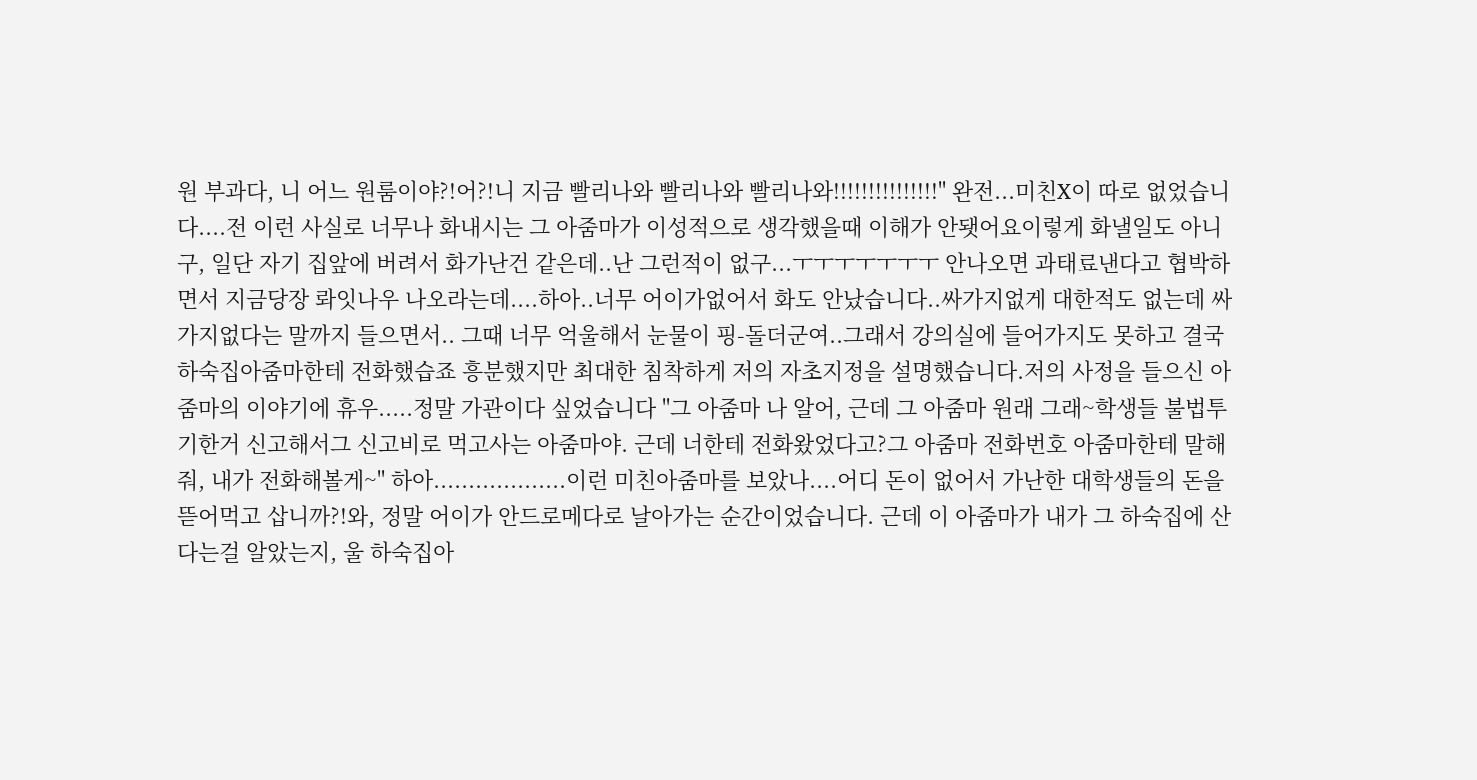원 부과다, 니 어느 원룸이야?!어?!니 지금 빨리나와 빨리나와 빨리나와!!!!!!!!!!!!!!!" 완전...미친X이 따로 없었습니다....전 이런 사실로 너무나 화내시는 그 아줌마가 이성적으로 생각했을때 이해가 안됏어요이렇게 화낼일도 아니구, 일단 자기 집앞에 버려서 화가난건 같은데..난 그런적이 없구...ㅜㅜㅜㅜㅜㅜㅜ 안나오면 과태료낸다고 협박하면서 지금당장 롸잇나우 나오라는데....하아..너무 어이가없어서 화도 안났습니다..싸가지없게 대한적도 없는데 싸가지없다는 말까지 들으면서.. 그때 너무 억울해서 눈물이 핑-돌더군여..그래서 강의실에 들어가지도 못하고 결국 하숙집아줌마한테 전화했습죠 흥분했지만 최대한 침착하게 저의 자초지정을 설명했습니다.저의 사정을 들으신 아줌마의 이야기에 휴우.....정말 가관이다 싶었습니다 "그 아줌마 나 알어, 근데 그 아줌마 원래 그래~학생들 불법투기한거 신고해서그 신고비로 먹고사는 아줌마야. 근데 너한테 전화왔었다고?그 아줌마 전화번호 아줌마한테 말해줘, 내가 전화해볼게~" 하아...................이런 미친아줌마를 보았나....어디 돈이 없어서 가난한 대학생들의 돈을 뜯어먹고 삽니까?!와, 정말 어이가 안드로메다로 날아가는 순간이었습니다. 근데 이 아줌마가 내가 그 하숙집에 산다는걸 알았는지, 울 하숙집아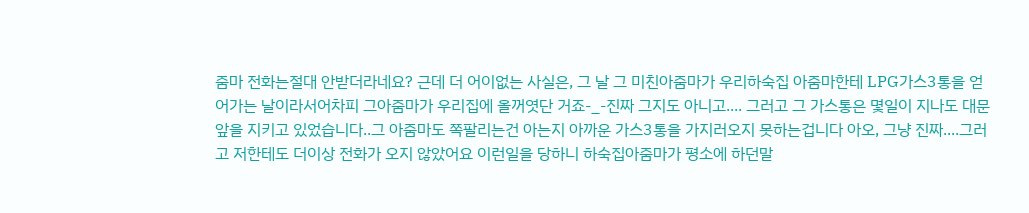줌마 전화는절대 안받더라네요? 근데 더 어이없는 사실은, 그 날 그 미친아줌마가 우리하숙집 아줌마한테 LPG가스3통을 얻어가는 날이라서어차피 그아줌마가 우리집에 올꺼엿단 거죠-_-진짜 그지도 아니고.... 그러고 그 가스통은 몇일이 지나도 대문앞을 지키고 있었습니다..그 아줌마도 쪽팔리는건 아는지 아까운 가스3통을 가지러오지 못하는겁니다 아오, 그냥 진짜....그러고 저한테도 더이상 전화가 오지 않았어요 이런일을 당하니 하숙집아줌마가 평소에 하던말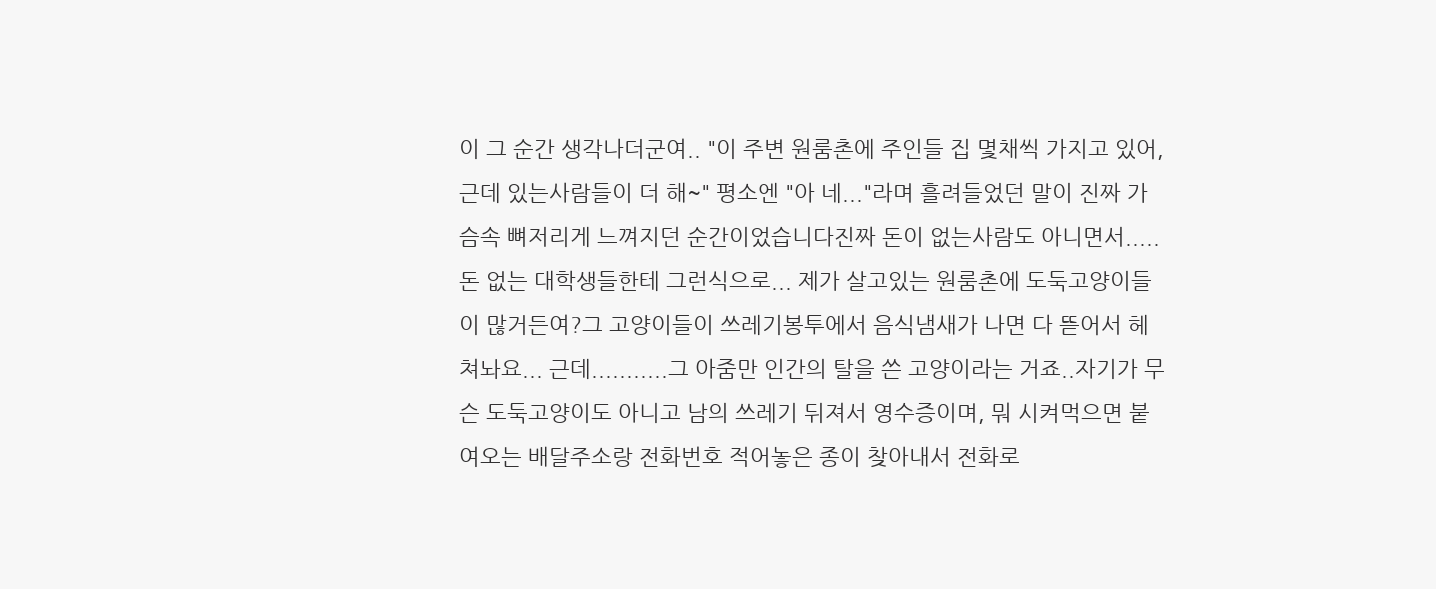이 그 순간 생각나더군여.. "이 주변 원룸촌에 주인들 집 몇채씩 가지고 있어, 근데 있는사람들이 더 해~" 평소엔 "아 네..."라며 흘려들었던 말이 진짜 가슴속 뼈저리게 느껴지던 순간이었습니다진짜 돈이 없는사람도 아니면서.....돈 없는 대학생들한테 그런식으로... 제가 살고있는 원룸촌에 도둑고양이들이 많거든여?그 고양이들이 쓰레기봉투에서 음식냄새가 나면 다 뜯어서 헤쳐놔요... 근데...........그 아줌만 인간의 탈을 쓴 고양이라는 거죠..자기가 무슨 도둑고양이도 아니고 남의 쓰레기 뒤져서 영수증이며, 뭐 시켜먹으면 붙여오는 배달주소랑 전화번호 적어놓은 종이 찾아내서 전화로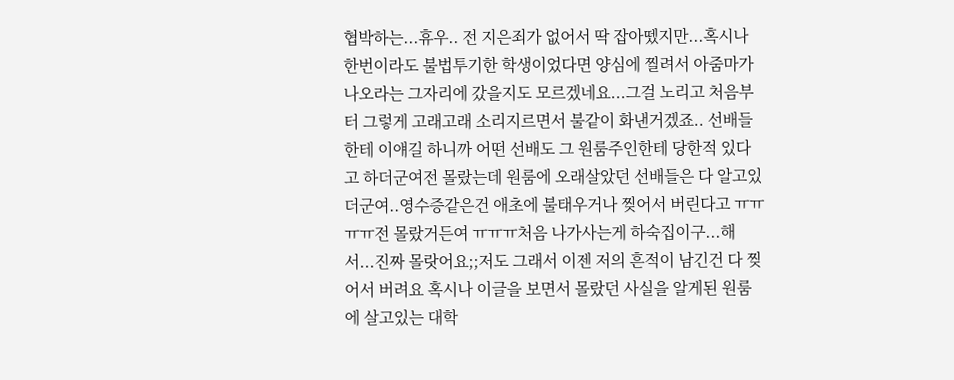협박하는...휴우.. 전 지은죄가 없어서 딱 잡아뗐지만...혹시나 한번이라도 불법투기한 학생이었다면 양심에 찔려서 아줌마가 나오라는 그자리에 갔을지도 모르겠네요...그걸 노리고 처음부터 그렇게 고래고래 소리지르면서 불같이 화낸거겠죠.. 선배들한테 이얘길 하니까 어떤 선배도 그 원룸주인한테 당한적 있다고 하더군여전 몰랐는데 원룸에 오래살았던 선배들은 다 알고있더군여..영수증같은건 애초에 불태우거나 찢어서 버린다고 ㅠㅠㅠㅠ전 몰랐거든여 ㅠㅠㅠ처음 나가사는게 하숙집이구...해서...진짜 몰랏어요;;저도 그래서 이젠 저의 흔적이 남긴건 다 찢어서 버려요 혹시나 이글을 보면서 몰랐던 사실을 알게된 원룸에 살고있는 대학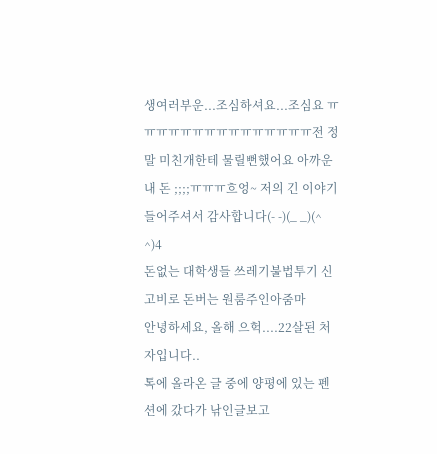생여러부운...조심하셔요...조심요 ㅠㅠㅠㅠㅠㅠㅠㅠㅠㅠㅠㅠㅠㅠㅠ전 정말 미친개한테 물릴뻔했어요 아까운 내 돈 ;;;;ㅠㅠㅠ흐엉~ 저의 긴 이야기 들어주셔서 감사합니다(- -)(_ _)(^ ^)4
돈없는 대학생들 쓰레기불법투기 신고비로 돈버는 원룸주인아줌마
안녕하세요, 올해 으헉....22살된 처자입니다..
톡에 올라온 글 중에 양평에 있는 펜션에 갔다가 낚인글보고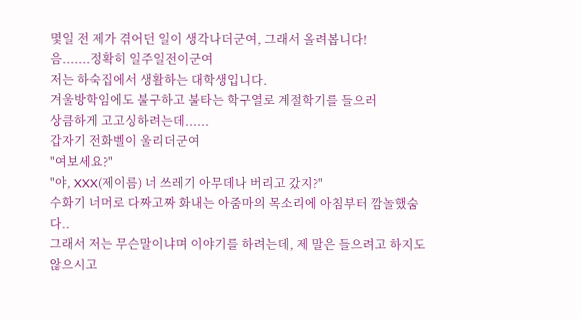몇일 전 제가 겪어던 일이 생각나더군여, 그래서 올려봅니다!
음.......정확히 일주일전이군여
저는 하숙집에서 생활하는 대학생입니다.
겨울방학임에도 불구하고 불타는 학구열로 계절학기를 들으러
상큼하게 고고싱하려는데......
갑자기 전화벨이 울리더군여
"여보세요?"
"야, XXX(제이름) 너 쓰레기 아무데나 버리고 갔지?"
수화기 너머로 다짜고짜 화내는 아줌마의 목소리에 아침부터 깜놀했숨다..
그래서 저는 무슨말이냐며 이야기를 하려는데, 제 말은 들으려고 하지도 않으시고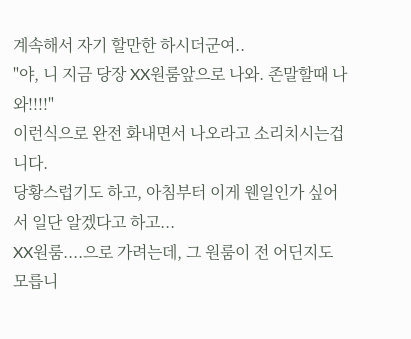계속해서 자기 할만한 하시더군여..
"야, 니 지금 당장 XX원룸앞으로 나와. 존말할때 나와!!!!"
이런식으로 완전 화내면서 나오라고 소리치시는겁니다.
당황스럽기도 하고, 아침부터 이게 웬일인가 싶어서 일단 알겠다고 하고...
XX원룸....으로 가려는데, 그 원룸이 전 어딘지도 모릅니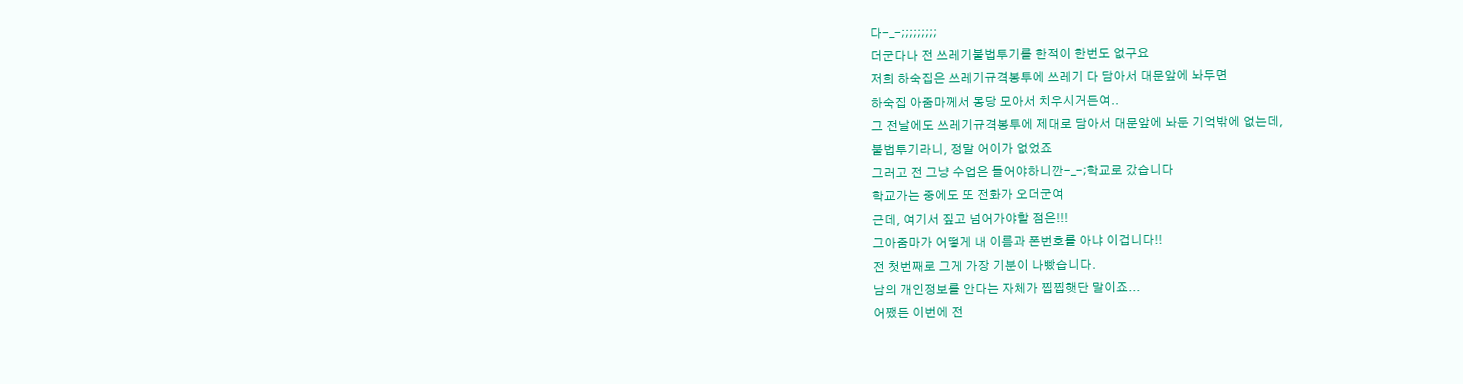다-_-;;;;;;;;;
더군다나 전 쓰레기불법투기를 한적이 한번도 없구요
저희 하숙집은 쓰레기규격봉투에 쓰레기 다 담아서 대문앞에 놔두면
하숙집 아줌마께서 몽당 모아서 치우시거든여..
그 전날에도 쓰레기규격봉투에 제대로 담아서 대문앞에 놔둔 기억밖에 없는데,
불법투기라니, 정말 어이가 없었죠
그러고 전 그냥 수업은 들어야하니깐-_-;학교로 갔습니다
학교가는 중에도 또 전화가 오더군여
근데, 여기서 짚고 넘어가야할 점은!!!
그아줌마가 어떻게 내 이름과 폰번호를 아냐 이겁니다!!
전 첫번째로 그게 가장 기분이 나빴습니다.
남의 개인정보를 안다는 자체가 찝찝햇단 말이죠...
어쨌든 이번에 전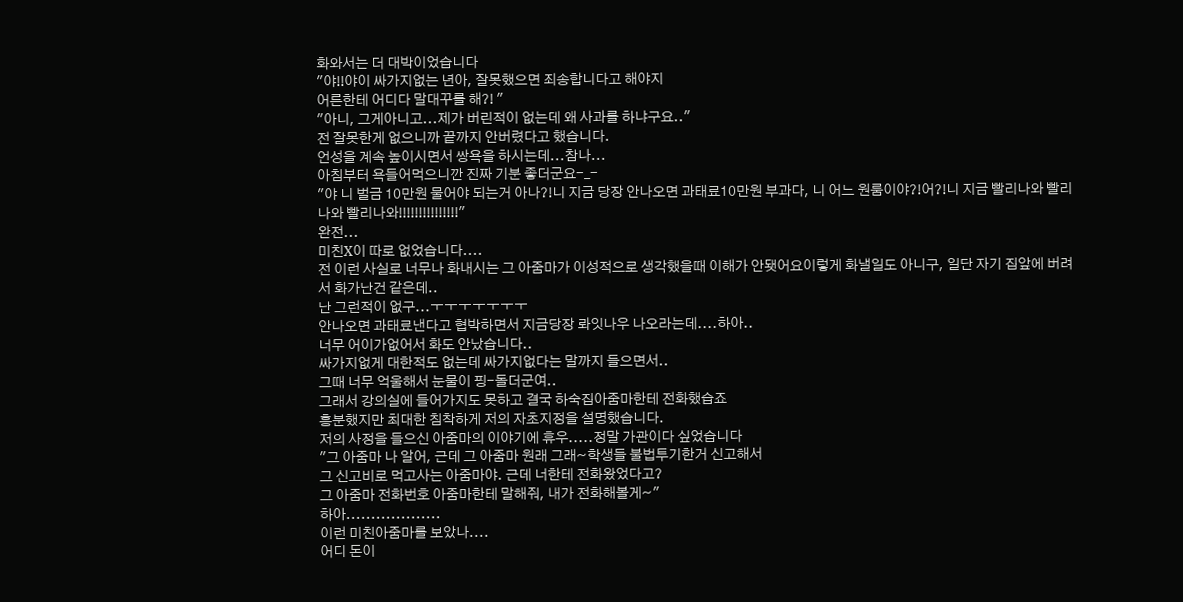화와서는 더 대박이었습니다
"야!!야이 싸가지없는 년아, 잘못했으면 죄송합니다고 해야지
어른한테 어디다 말대꾸를 해?! "
"아니, 그게아니고...제가 버린적이 없는데 왜 사과를 하냐구요.."
전 잘못한게 없으니까 끝까지 안버렸다고 했습니다.
언성을 계속 높이시면서 쌍욕을 하시는데...참나...
아침부터 욕들어먹으니깐 진짜 기분 좋더군요-_-
"야 니 벌금 10만원 물어야 되는거 아나?!니 지금 당장 안나오면 과태료10만원 부과다, 니 어느 원룸이야?!어?!니 지금 빨리나와 빨리나와 빨리나와!!!!!!!!!!!!!!!"
완전...
미친X이 따로 없었습니다....
전 이런 사실로 너무나 화내시는 그 아줌마가 이성적으로 생각했을때 이해가 안됏어요이렇게 화낼일도 아니구, 일단 자기 집앞에 버려서 화가난건 같은데..
난 그런적이 없구...ㅜㅜㅜㅜㅜㅜㅜ
안나오면 과태료낸다고 협박하면서 지금당장 롸잇나우 나오라는데....하아..
너무 어이가없어서 화도 안났습니다..
싸가지없게 대한적도 없는데 싸가지없다는 말까지 들으면서..
그때 너무 억울해서 눈물이 핑-돌더군여..
그래서 강의실에 들어가지도 못하고 결국 하숙집아줌마한테 전화했습죠
흥분했지만 최대한 침착하게 저의 자초지정을 설명했습니다.
저의 사정을 들으신 아줌마의 이야기에 휴우.....정말 가관이다 싶었습니다
"그 아줌마 나 알어, 근데 그 아줌마 원래 그래~학생들 불법투기한거 신고해서
그 신고비로 먹고사는 아줌마야. 근데 너한테 전화왔었다고?
그 아줌마 전화번호 아줌마한테 말해줘, 내가 전화해볼게~"
하아...................
이런 미친아줌마를 보았나....
어디 돈이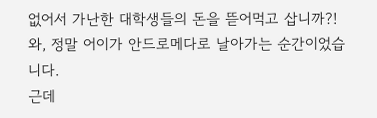없어서 가난한 대학생들의 돈을 뜯어먹고 삽니까?!
와, 정말 어이가 안드로메다로 날아가는 순간이었습니다.
근데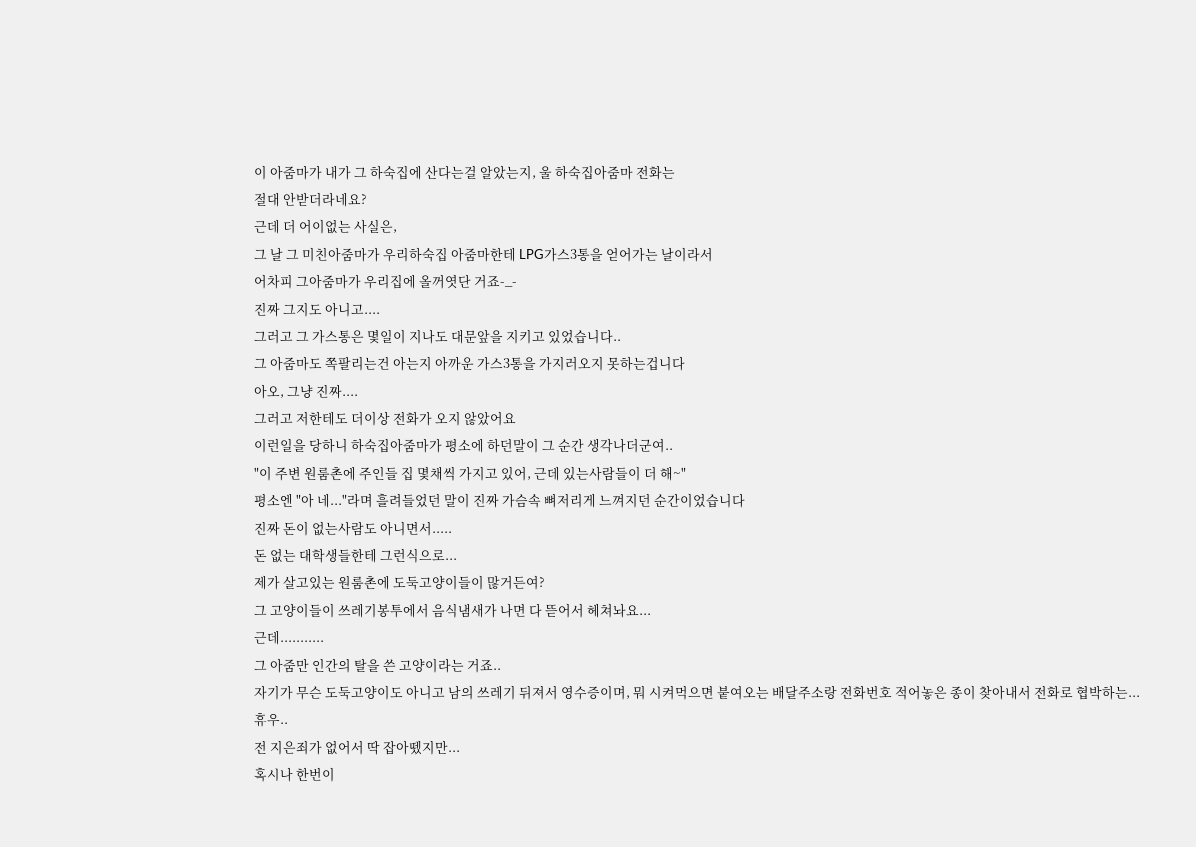이 아줌마가 내가 그 하숙집에 산다는걸 알았는지, 울 하숙집아줌마 전화는
절대 안받더라네요?
근데 더 어이없는 사실은,
그 날 그 미친아줌마가 우리하숙집 아줌마한테 LPG가스3통을 얻어가는 날이라서
어차피 그아줌마가 우리집에 올꺼엿단 거죠-_-
진짜 그지도 아니고....
그러고 그 가스통은 몇일이 지나도 대문앞을 지키고 있었습니다..
그 아줌마도 쪽팔리는건 아는지 아까운 가스3통을 가지러오지 못하는겁니다
아오, 그냥 진짜....
그러고 저한테도 더이상 전화가 오지 않았어요
이런일을 당하니 하숙집아줌마가 평소에 하던말이 그 순간 생각나더군여..
"이 주변 원룸촌에 주인들 집 몇채씩 가지고 있어, 근데 있는사람들이 더 해~"
평소엔 "아 네..."라며 흘려들었던 말이 진짜 가슴속 뼈저리게 느껴지던 순간이었습니다
진짜 돈이 없는사람도 아니면서.....
돈 없는 대학생들한테 그런식으로...
제가 살고있는 원룸촌에 도둑고양이들이 많거든여?
그 고양이들이 쓰레기봉투에서 음식냄새가 나면 다 뜯어서 헤쳐놔요...
근데...........
그 아줌만 인간의 탈을 쓴 고양이라는 거죠..
자기가 무슨 도둑고양이도 아니고 남의 쓰레기 뒤져서 영수증이며, 뭐 시켜먹으면 붙여오는 배달주소랑 전화번호 적어놓은 종이 찾아내서 전화로 협박하는...휴우..
전 지은죄가 없어서 딱 잡아뗐지만...
혹시나 한번이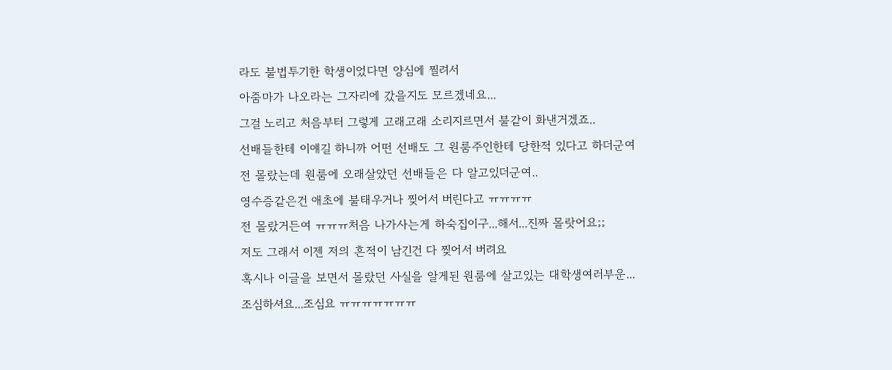라도 불법투기한 학생이었다면 양심에 찔려서
아줌마가 나오라는 그자리에 갔을지도 모르겠네요...
그걸 노리고 처음부터 그렇게 고래고래 소리지르면서 불같이 화낸거겠죠..
선배들한테 이얘길 하니까 어떤 선배도 그 원룸주인한테 당한적 있다고 하더군여
전 몰랐는데 원룸에 오래살았던 선배들은 다 알고있더군여..
영수증같은건 애초에 불태우거나 찢어서 버린다고 ㅠㅠㅠㅠ
전 몰랐거든여 ㅠㅠㅠ처음 나가사는게 하숙집이구...해서...진짜 몰랏어요;;
저도 그래서 이젠 저의 흔적이 남긴건 다 찢어서 버려요
혹시나 이글을 보면서 몰랐던 사실을 알게된 원룸에 살고있는 대학생여러부운...
조심하셔요...조심요 ㅠㅠㅠㅠㅠㅠㅠ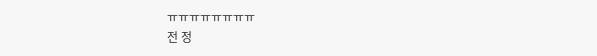ㅠㅠㅠㅠㅠㅠㅠㅠ
전 정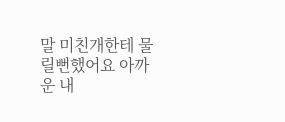말 미친개한테 물릴뻔했어요 아까운 내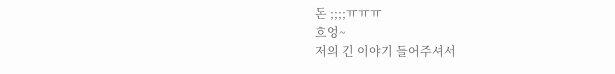돈 ;;;;ㅠㅠㅠ
흐엉~
저의 긴 이야기 들어주셔서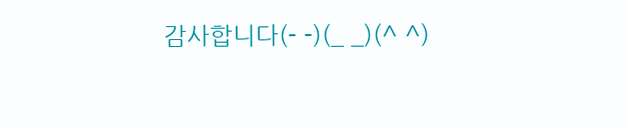감사합니다(- -)(_ _)(^ ^)